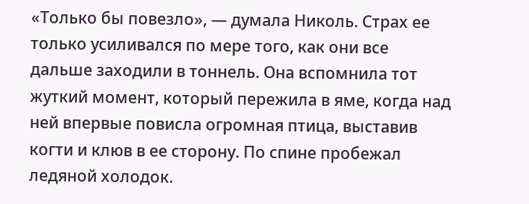«Только бы повезло», — думала Николь. Страх ее только усиливался по мере того, как они все дальше заходили в тоннель. Она вспомнила тот жуткий момент, который пережила в яме, когда над ней впервые повисла огромная птица, выставив когти и клюв в ее сторону. По спине пробежал ледяной холодок.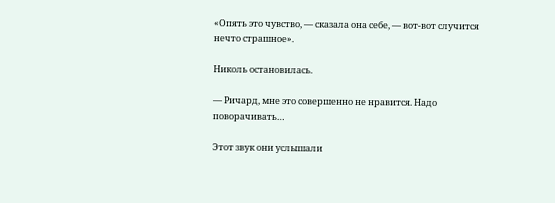«Опять это чувство, — сказала она себе, — вот-вот случится нечто страшное».

Николь остановилась.

— Ричард, мне это совершенно не нравится. Надо поворачивать…

Этот звук они услышали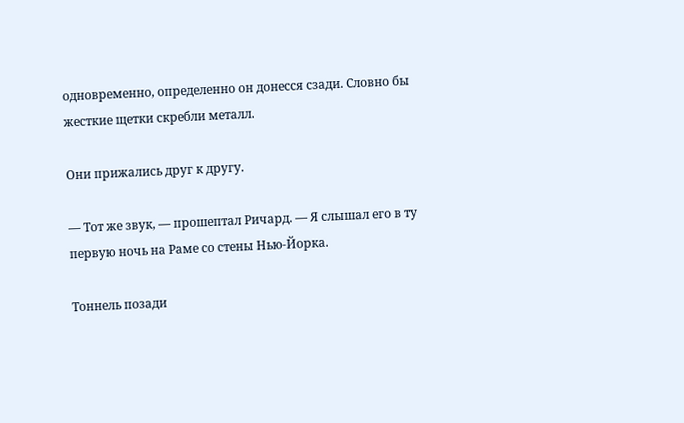одновременно, определенно он донесся сзади. Словно бы жесткие щетки скребли металл.

Они прижались друг к другу.

— Тот же звук, — прошептал Ричард. — Я слышал его в ту первую ночь на Раме со стены Нью-Йорка.

Тоннель позади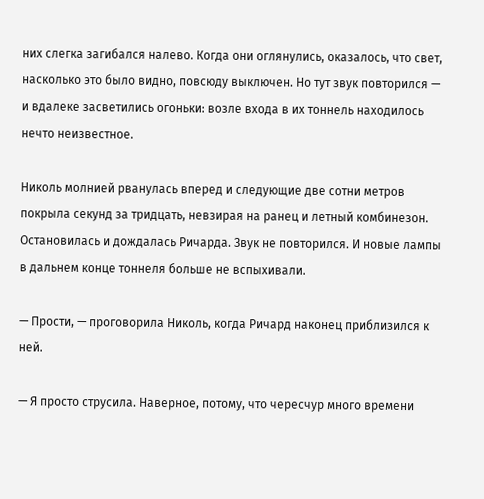них слегка загибался налево. Когда они оглянулись, оказалось, что свет, насколько это было видно, повсюду выключен. Но тут звук повторился — и вдалеке засветились огоньки: возле входа в их тоннель находилось нечто неизвестное.

Николь молнией рванулась вперед и следующие две сотни метров покрыла секунд за тридцать, невзирая на ранец и летный комбинезон. Остановилась и дождалась Ричарда. Звук не повторился. И новые лампы в дальнем конце тоннеля больше не вспыхивали.

— Прости, — проговорила Николь, когда Ричард наконец приблизился к ней.

— Я просто струсила. Наверное, потому, что чересчур много времени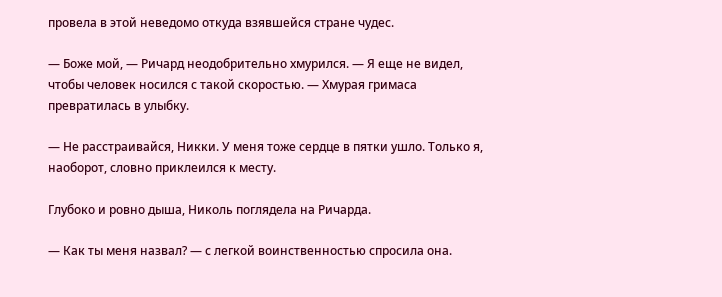провела в этой неведомо откуда взявшейся стране чудес.

— Боже мой, — Ричард неодобрительно хмурился. — Я еще не видел, чтобы человек носился с такой скоростью. — Хмурая гримаса превратилась в улыбку.

— Не расстраивайся, Никки. У меня тоже сердце в пятки ушло. Только я, наоборот, словно приклеился к месту.

Глубоко и ровно дыша, Николь поглядела на Ричарда.

— Как ты меня назвал? — с легкой воинственностью спросила она.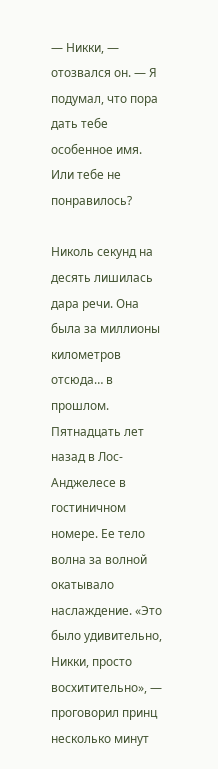— Никки, — отозвался он. — Я подумал, что пора дать тебе особенное имя. Или тебе не понравилось?

Николь секунд на десять лишилась дара речи. Она была за миллионы километров отсюда… в прошлом. Пятнадцать лет назад в Лос-Анджелесе в гостиничном номере. Ее тело волна за волной окатывало наслаждение. «Это было удивительно, Никки, просто восхитительно», — проговорил принц несколько минут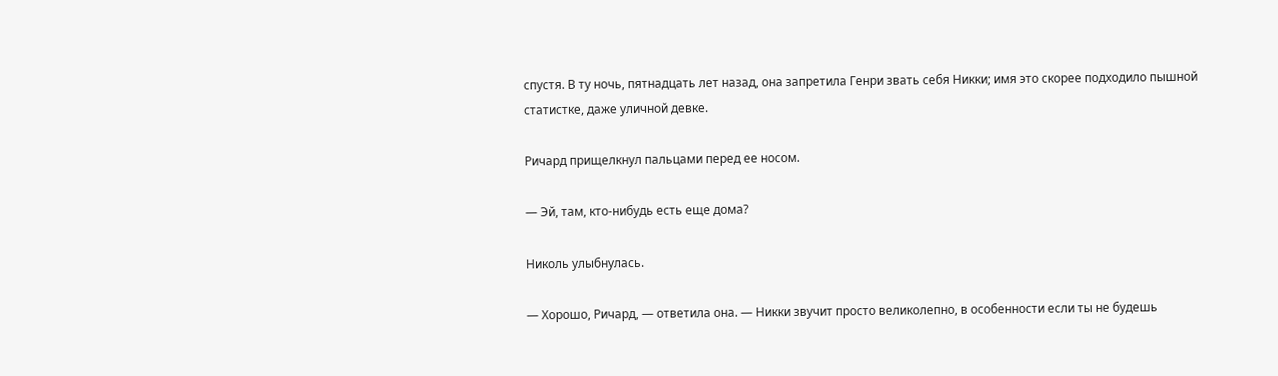спустя. В ту ночь, пятнадцать лет назад, она запретила Генри звать себя Никки; имя это скорее подходило пышной статистке, даже уличной девке.

Ричард прищелкнул пальцами перед ее носом.

— Эй, там, кто-нибудь есть еще дома?

Николь улыбнулась.

— Хорошо, Ричард, — ответила она. — Никки звучит просто великолепно, в особенности если ты не будешь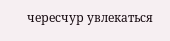чересчур увлекаться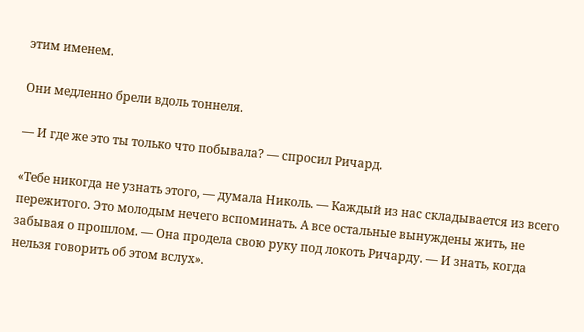этим именем.

Они медленно брели вдоль тоннеля.

— И где же это ты только что побывала? — спросил Ричард.

«Тебе никогда не узнать этого, — думала Николь. — Каждый из нас складывается из всего пережитого. Это молодым нечего вспоминать. А все остальные вынуждены жить, не забывая о прошлом. — Она продела свою руку под локоть Ричарду. — И знать, когда нельзя говорить об этом вслух».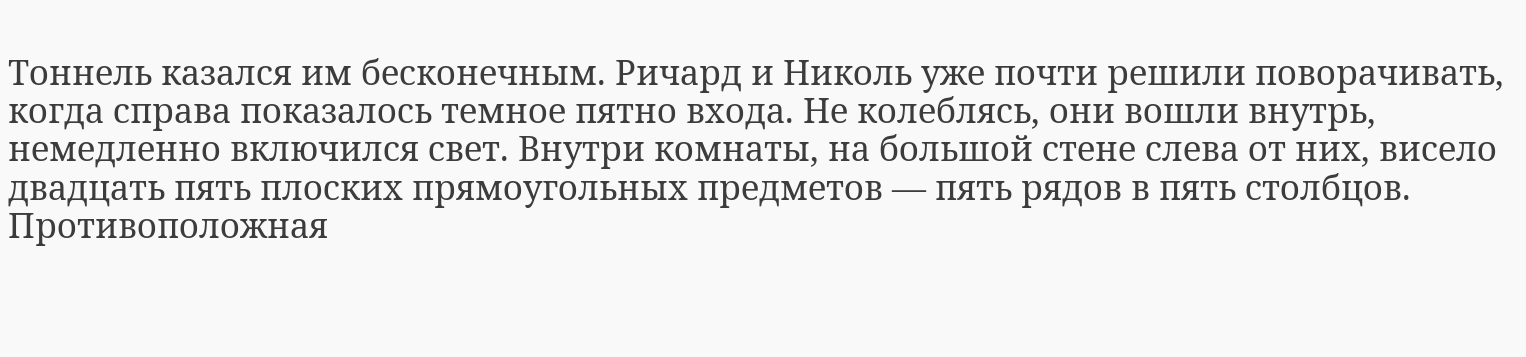Тоннель казался им бесконечным. Ричард и Николь уже почти решили поворачивать, когда справа показалось темное пятно входа. Не колеблясь, они вошли внутрь, немедленно включился свет. Внутри комнаты, на большой стене слева от них, висело двадцать пять плоских прямоугольных предметов — пять рядов в пять столбцов. Противоположная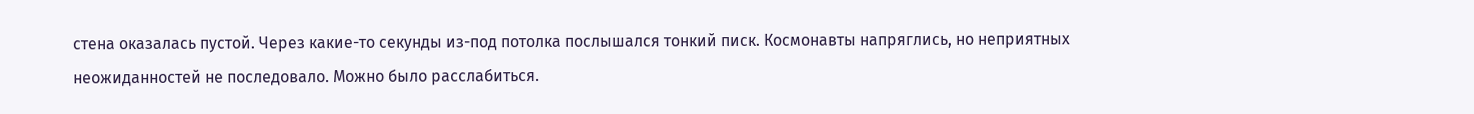стена оказалась пустой. Через какие-то секунды из-под потолка послышался тонкий писк. Космонавты напряглись, но неприятных неожиданностей не последовало. Можно было расслабиться.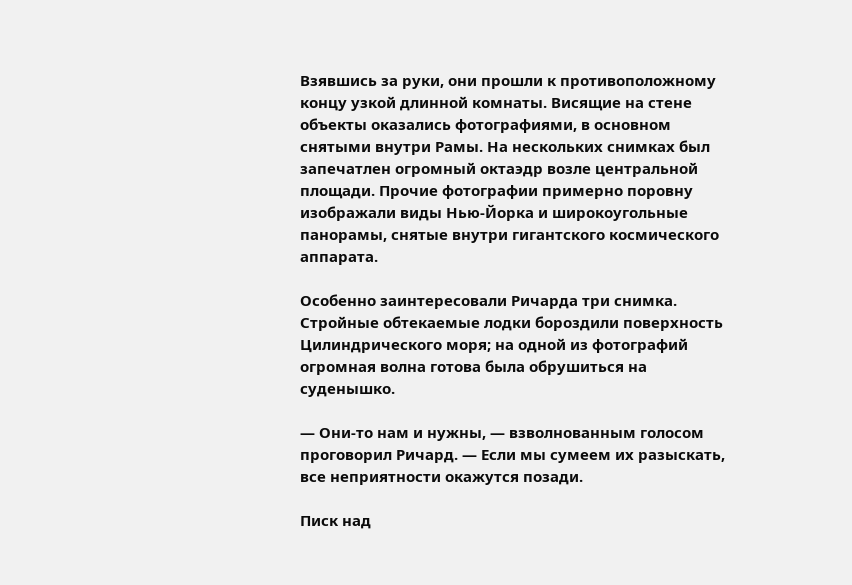Взявшись за руки, они прошли к противоположному концу узкой длинной комнаты. Висящие на стене объекты оказались фотографиями, в основном снятыми внутри Рамы. На нескольких снимках был запечатлен огромный октаэдр возле центральной площади. Прочие фотографии примерно поровну изображали виды Нью-Йорка и широкоугольные панорамы, снятые внутри гигантского космического аппарата.

Особенно заинтересовали Ричарда три снимка. Стройные обтекаемые лодки бороздили поверхность Цилиндрического моря; на одной из фотографий огромная волна готова была обрушиться на суденышко.

— Они-то нам и нужны, — взволнованным голосом проговорил Ричард. — Если мы сумеем их разыскать, все неприятности окажутся позади.

Писк над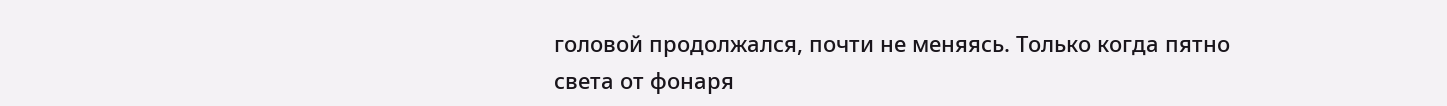головой продолжался, почти не меняясь. Только когда пятно света от фонаря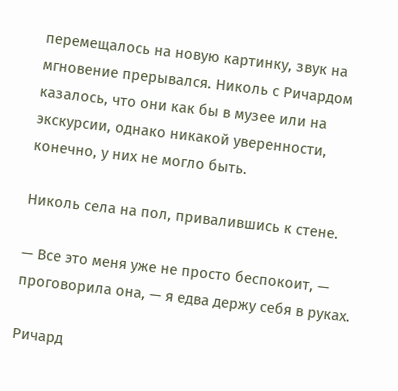перемещалось на новую картинку, звук на мгновение прерывался. Николь с Ричардом казалось, что они как бы в музее или на экскурсии, однако никакой уверенности, конечно, у них не могло быть.

Николь села на пол, привалившись к стене.

— Все это меня уже не просто беспокоит, — проговорила она, — я едва держу себя в руках.

Ричард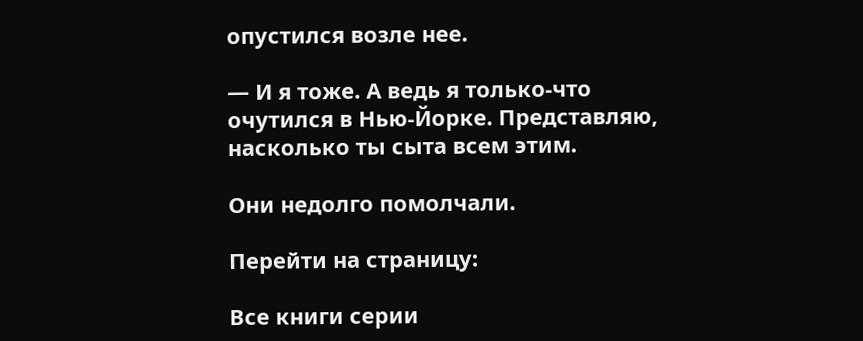опустился возле нее.

— И я тоже. А ведь я только-что очутился в Нью-Йорке. Представляю, насколько ты сыта всем этим.

Они недолго помолчали.

Перейти на страницу:

Все книги серии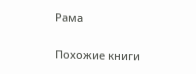Рама

Похожие книги